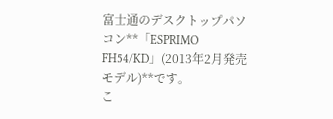富士通のデスクトップパソコン**「ESPRIMO FH54/KD」(2013年2月発売モデル)**です。
こ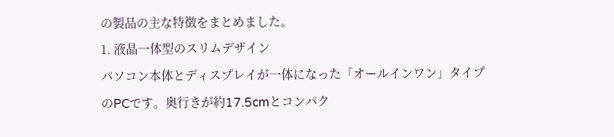の製品の主な特徴をまとめました。
1. 液晶一体型のスリムデザイン
パソコン本体とディスプレイが一体になった「オールインワン」タイプのPCです。奥行きが約17.5cmとコンパク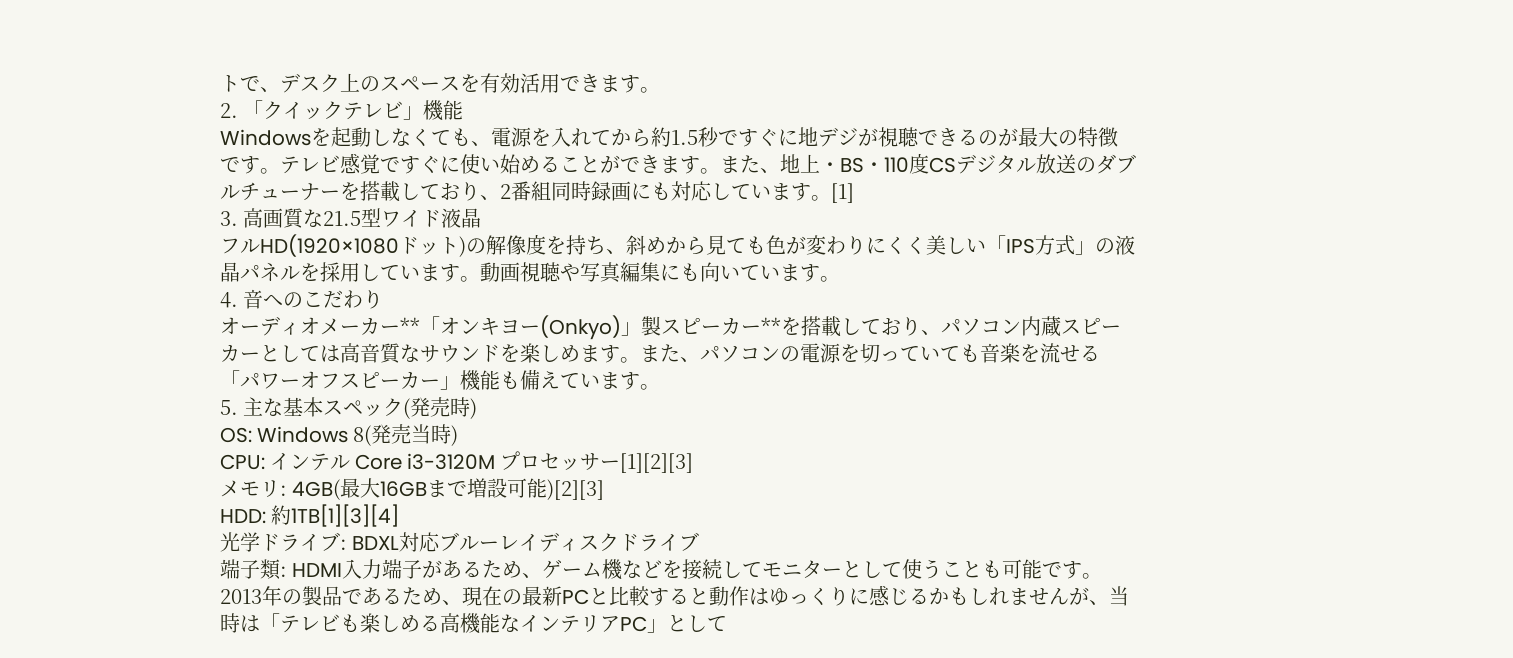トで、デスク上のスペースを有効活用できます。
2. 「クイックテレビ」機能
Windowsを起動しなくても、電源を入れてから約1.5秒ですぐに地デジが視聴できるのが最大の特徴です。テレビ感覚ですぐに使い始めることができます。また、地上・BS・110度CSデジタル放送のダブルチューナーを搭載しており、2番組同時録画にも対応しています。[1]
3. 高画質な21.5型ワイド液晶
フルHD(1920×1080ドット)の解像度を持ち、斜めから見ても色が変わりにくく美しい「IPS方式」の液晶パネルを採用しています。動画視聴や写真編集にも向いています。
4. 音へのこだわり
オーディオメーカー**「オンキヨー(Onkyo)」製スピーカー**を搭載しており、パソコン内蔵スピーカーとしては高音質なサウンドを楽しめます。また、パソコンの電源を切っていても音楽を流せる「パワーオフスピーカー」機能も備えています。
5. 主な基本スペック(発売時)
OS: Windows 8(発売当時)
CPU: インテル Core i3-3120M プロセッサー[1][2][3]
メモリ: 4GB(最大16GBまで増設可能)[2][3]
HDD: 約1TB[1][3][4]
光学ドライブ: BDXL対応ブルーレイディスクドライブ
端子類: HDMI入力端子があるため、ゲーム機などを接続してモニターとして使うことも可能です。
2013年の製品であるため、現在の最新PCと比較すると動作はゆっくりに感じるかもしれませんが、当時は「テレビも楽しめる高機能なインテリアPC」として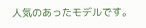人気のあったモデルです。